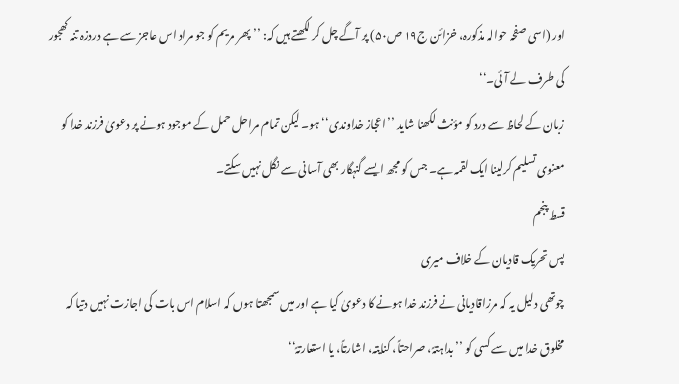اور (اسی صفحہ حوالہ مذکورہ، خزائن ج۱۹ ص۵۰) پر آگے چل کر لکھتے ہیں کہ: ’’پھر مریم کو جو مراد اس عاجز سے ہے دردزہ تنہ کھجور کی طرف لے آئی۔‘‘
زبان کے لحاظ سے درد کو مؤنث لکھنا شاید ’’اعجاز خداوندی‘‘ ہو۔ لیکن تمام مراحل حمل کے موجود ہونے پر دعویٰ فرزند خدا کو معنوی تسلیم کرلینا ایک لقمہ ہے۔ جس کو مجھ ایسے گنہگار بھی آسانی سے نگل نہیں سکتے۔
قسط پنجم
پس تحریک قادیان کے خلاف میری
چوتھی دلیل یہ کہ مرزاقادیانی نے فرزند خدا ہونے کا دعویٰ کیا ہے اور میں سمجھتا ہوں کہ اسلام اس بات کی اجازت نہیں دتیا کہ مخلوق خدا میں سے کسی کو ’’بداہتہً، صراحتاً، کنایتہ، اشارتاً، یا استعارتہً‘‘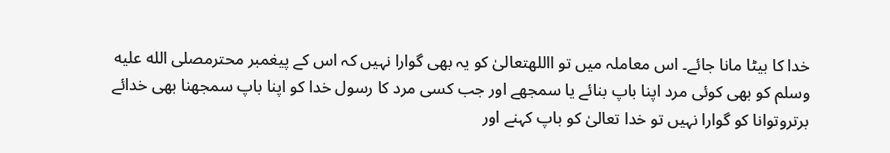خدا کا بیٹا مانا جائے۔ اس معاملہ میں تو االلهتعالیٰ کو یہ بھی گوارا نہیں کہ اس کے پیغمبر محترمصلى الله عليه وسلم کو بھی کوئی مرد اپنا باپ بنائے یا سمجھے اور جب کسی مرد کا رسول خدا کو اپنا باپ سمجھنا بھی خدائے برتروتوانا کو گوارا نہیں تو خدا تعالیٰ کو باپ کہنے اور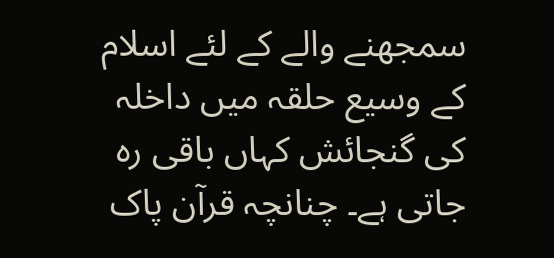سمجھنے والے کے لئے اسلام کے وسیع حلقہ میں داخلہ کی گنجائش کہاں باقی رہ جاتی ہے۔ چنانچہ قرآن پاک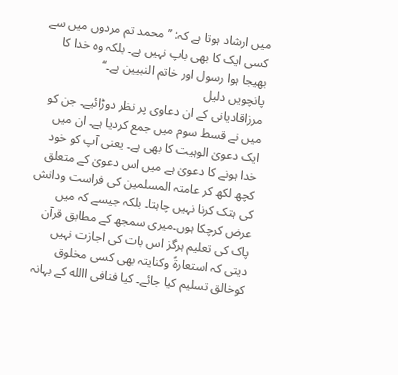میں ارشاد ہوتا ہے کہ: ’’محمد تم مردوں میں سے کسی ایک کا بھی باپ نہیں ہے۔ بلکہ وہ خدا کا بھیجا ہوا رسول اور خاتم النبیین ہے۔‘‘
پانچویں دلیل
مرزاقادیانی کے ان دعاوی پر نظر دوڑائیے۔ جن کو میں نے قسط سوم میں جمع کردیا ہے۔ ان میں ایک دعویٰ الوہیت کا بھی ہے۔ یعنی آپ کو خود خدا ہونے کا دعویٰ ہے میں اس دعویٰ کے متعلق کچھ لکھ کر عامتہ المسلمین کی فراست ودانش کی ہتک کرنا نہیں چاہتا۔ بلکہ جیسے کہ میں عرض کرچکا ہوں۔میری سمجھ کے مطابق قرآن پاک کی تعلیم ہرگز اس بات کی اجازت نہیں دیتی کہ استعارۃً وکنایتہ بھی کسی مخلوق کوخالق تسلیم کیا جائے۔ کیا فنافی االله کے بہانہ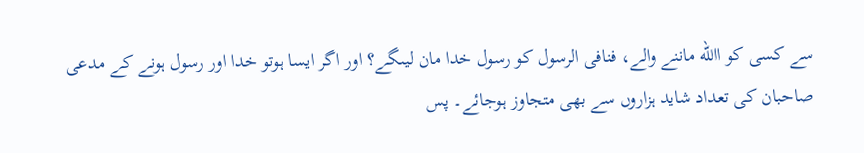سے کسی کو االله ماننے والے، فنافی الرسول کو رسول خدا مان لیںگے؟ اور اگر ایسا ہوتو خدا اور رسول ہونے کے مدعی صاحبان کی تعداد شاید ہزاروں سے بھی متجاوز ہوجائے۔ پس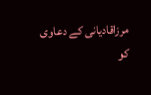مرزاقادیانی کے دعاوی کو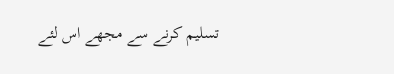تسلیم کرنے سے مجھے اس لئے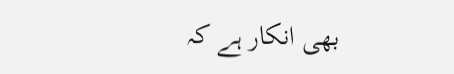بھی انکار ہے کہ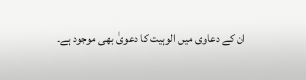ان کے دعاوی میں الوہیت کا دعویٰ بھی موجود ہے۔